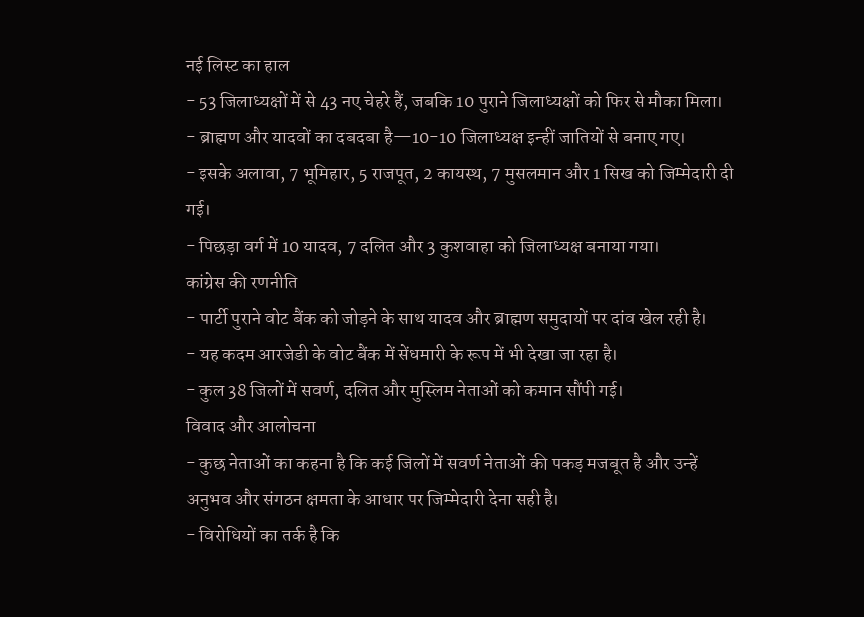नई लिस्ट का हाल
- 53 जिलाध्यक्षों में से 43 नए चेहरे हैं, जबकि 10 पुराने जिलाध्यक्षों को फिर से मौका मिला।
- ब्राह्मण और यादवों का दबदबा है—10-10 जिलाध्यक्ष इन्हीं जातियों से बनाए गए।
- इसके अलावा, 7 भूमिहार, 5 राजपूत, 2 कायस्थ, 7 मुसलमान और 1 सिख को जिम्मेदारी दी गई।
- पिछड़ा वर्ग में 10 यादव, 7 दलित और 3 कुशवाहा को जिलाध्यक्ष बनाया गया।
कांग्रेस की रणनीति
- पार्टी पुराने वोट बैंक को जोड़ने के साथ यादव और ब्राह्मण समुदायों पर दांव खेल रही है।
- यह कदम आरजेडी के वोट बैंक में सेंधमारी के रूप में भी देखा जा रहा है।
- कुल 38 जिलों में सवर्ण, दलित और मुस्लिम नेताओं को कमान सौंपी गई।
विवाद और आलोचना
- कुछ नेताओं का कहना है कि कई जिलों में सवर्ण नेताओं की पकड़ मजबूत है और उन्हें अनुभव और संगठन क्षमता के आधार पर जिम्मेदारी देना सही है।
- विरोधियों का तर्क है कि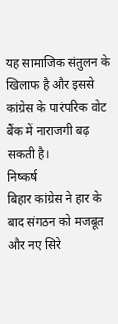यह सामाजिक संतुलन के खिलाफ है और इससे कांग्रेस के पारंपरिक वोट बैंक में नाराजगी बढ़ सकती है।
निष्कर्ष
बिहार कांग्रेस ने हार के बाद संगठन को मजबूत और नए सिरे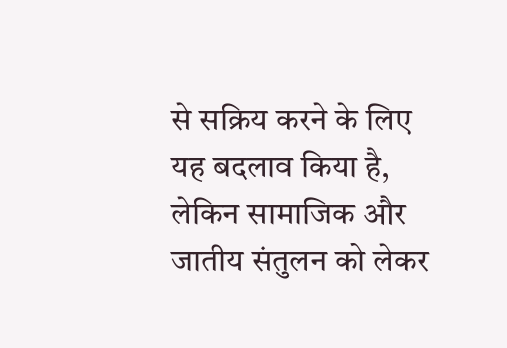से सक्रिय करने के लिए यह बदलाव किया है, लेकिन सामाजिक और जातीय संतुलन को लेकर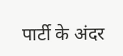पार्टी के अंदर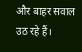और बाहर सवाल उठ रहे हैं।